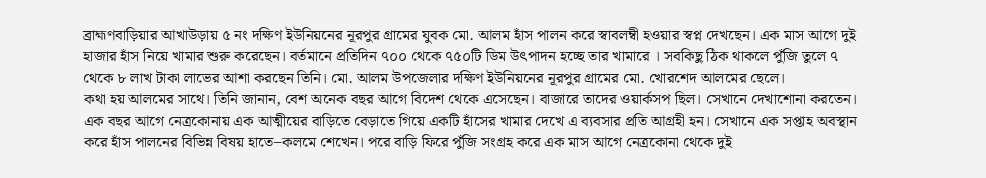ব্রাহ্মণবাড়িয়ার আখাউড়ায় ৫ নং দক্ষিণ ইউনিয়নের নূরপুর গ্রামের যুবক মো. আলম হাঁস পালন করে স্বাবলম্বী হওয়ার স্বপ্ন দেখছেন। এক মাস আগে দুই হাজার হাঁস নিয়ে খামার শুরু করেছেন। বর্তমানে প্রতিদিন ৭০০ থেকে ৭৫০টি ডিম উৎপাদন হচ্ছে তার খামারে । সবকিছু ঠিক থাকলে পুঁজি তুলে ৭ থেকে ৮ লাখ টাকা লাভের আশা করছেন তিনি। মো. আলম উপজেলার দক্ষিণ ইউনিয়নের নূরপুর গ্রামের মো. খোরশেদ আলমের ছেলে।
কথা হয় আলমের সাথে। তিনি জানান, বেশ অনেক বছর আগে বিদেশ থেকে এসেছেন। বাজারে তাদের ওয়ার্কসপ ছিল। সেখানে দেখাশোনা করতেন। এক বছর আগে নেত্রকোনায় এক আত্মীয়ের বাড়িতে বেড়াতে গিয়ে একটি হাঁসের খামার দেখে এ ব্যবসার প্রতি আগ্রহী হন। সেখানে এক সপ্তাহ অবস্থান করে হাঁস পালনের বিভিন্ন বিষয় হাতে–কলমে শেখেন। পরে বাড়ি ফিরে পুঁজি সংগ্রহ করে এক মাস আগে নেত্রকোনা থেকে দুই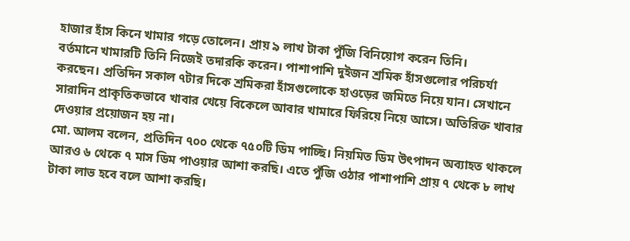হাজার হাঁস কিনে খামার গড়ে তোলেন। প্রায় ৯ লাখ টাকা পুঁজি বিনিয়োগ করেন তিনি।
বর্তমানে খামারটি তিনি নিজেই তদারকি করেন। পাশাপাশি দুইজন শ্রমিক হাঁসগুলোর পরিচর্যা করছেন। প্রতিদিন সকাল ৭টার দিকে শ্রমিকরা হাঁসগুলোকে হাওড়ের জমিতে নিয়ে যান। সেখানে সারাদিন প্রাকৃতিকভাবে খাবার খেয়ে বিকেলে আবার খামারে ফিরিয়ে নিয়ে আসে। অতিরিক্ত খাবার দেওয়ার প্রয়োজন হয় না।
মো. আলম বলেন, প্রতিদিন ৭০০ থেকে ৭৫০টি ডিম পাচ্ছি। নিয়মিত ডিম উৎপাদন অব্যাহত থাকলে আরও ৬ থেকে ৭ মাস ডিম পাওয়ার আশা করছি। এতে পুঁজি ওঠার পাশাপাশি প্রায় ৭ থেকে ৮ লাখ টাকা লাভ হবে বলে আশা করছি।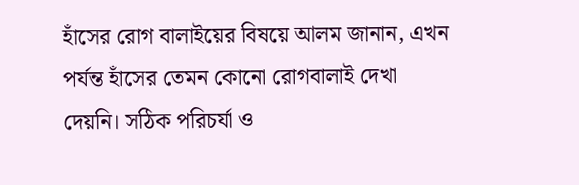হাঁসের রোগ বালাইয়ের বিষয়ে আলম জানান, এখন পর্যন্ত হাঁসের তেমন কোনো রোগবালাই দেখা দেয়নি। সঠিক পরিচর্যা ও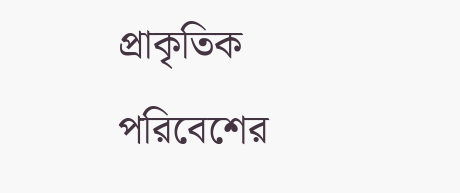প্রাকৃতিক পরিবেশের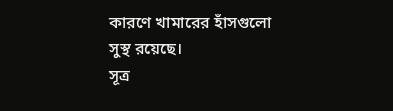কারণে খামারের হাঁসগুলো সুস্থ রয়েছে।
সূত্র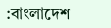:বাংলাদেশ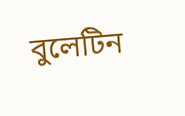বুলেটিন